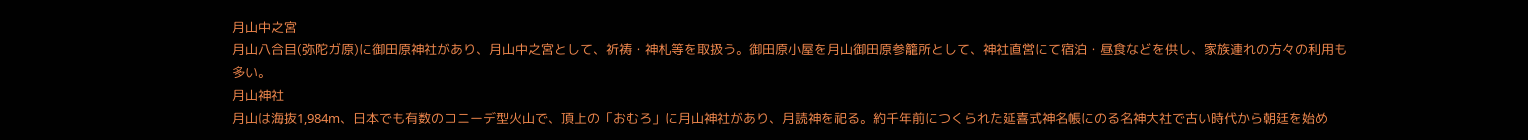月山中之宮
月山八合目(弥陀ガ原)に御田原神社があり、月山中之宮として、祈祷・神札等を取扱う。御田原小屋を月山御田原参籠所として、神社直営にて宿泊・昼食などを供し、家族連れの方々の利用も多い。
月山神社
月山は海抜1,984m、日本でも有数のコニーデ型火山で、頂上の「おむろ」に月山神社があり、月読神を祀る。約千年前につくられた延喜式神名帳にのる名神大社で古い時代から朝廷を始め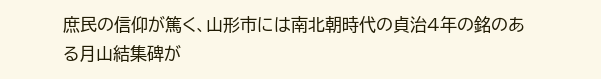庶民の信仰が篤く、山形市には南北朝時代の貞治4年の銘のある月山結集碑が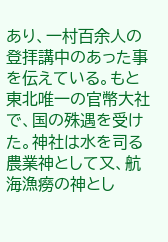あり、一村百余人の登拝講中のあった事を伝えている。もと東北唯一の官幣大社で、国の殊遇を受けた。神社は水を司る農業神として又、航海漁癆の神とし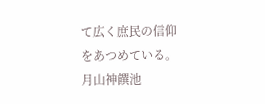て広く庶民の信仰をあつめている。
月山神饌池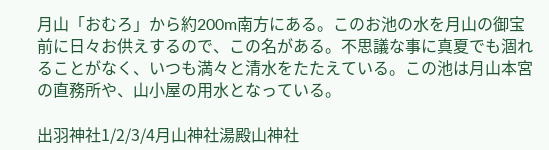月山「おむろ」から約200m南方にある。このお池の水を月山の御宝前に日々お供えするので、この名がある。不思議な事に真夏でも涸れることがなく、いつも満々と清水をたたえている。この池は月山本宮の直務所や、山小屋の用水となっている。

出羽神社1/2/3/4月山神社湯殿山神社